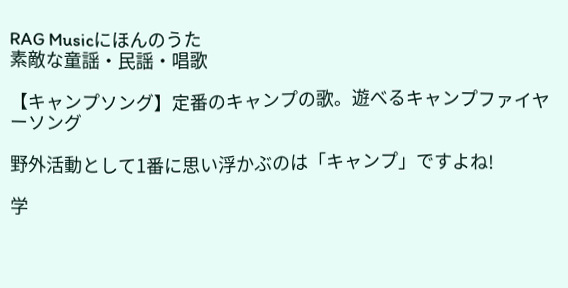RAG Musicにほんのうた
素敵な童謡・民謡・唱歌

【キャンプソング】定番のキャンプの歌。遊べるキャンプファイヤーソング

野外活動として1番に思い浮かぶのは「キャンプ」ですよね!

学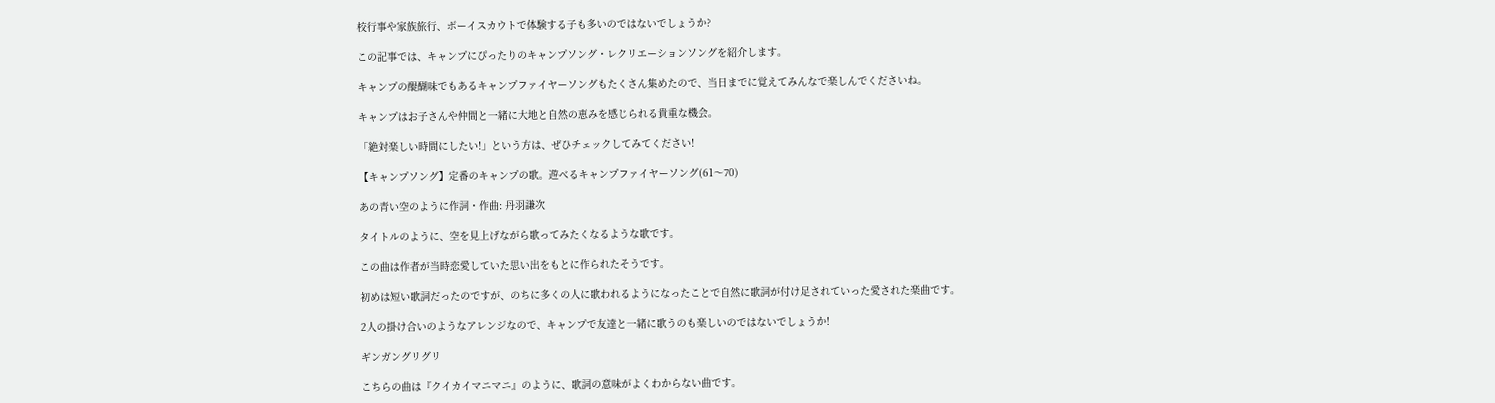校行事や家族旅行、ボーイスカウトで体験する子も多いのではないでしょうか?

この記事では、キャンプにぴったりのキャンプソング・レクリエーションソングを紹介します。

キャンプの醍醐味でもあるキャンプファイヤーソングもたくさん集めたので、当日までに覚えてみんなで楽しんでくださいね。

キャンプはお子さんや仲間と一緒に大地と自然の恵みを感じられる貴重な機会。

「絶対楽しい時間にしたい!」という方は、ぜひチェックしてみてください!

【キャンプソング】定番のキャンプの歌。遊べるキャンプファイヤーソング(61〜70)

あの青い空のように作詞・作曲: 丹羽謙次

タイトルのように、空を見上げながら歌ってみたくなるような歌です。

この曲は作者が当時恋愛していた思い出をもとに作られたそうです。

初めは短い歌詞だったのですが、のちに多くの人に歌われるようになったことで自然に歌詞が付け足されていった愛された楽曲です。

2人の掛け合いのようなアレンジなので、キャンプで友達と一緒に歌うのも楽しいのではないでしょうか!

ギンガングリグリ

こちらの曲は『クイカイマニマニ』のように、歌詞の意味がよくわからない曲です。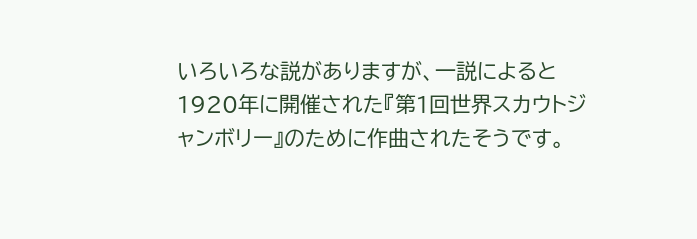いろいろな説がありますが、一説によると1920年に開催された『第1回世界スカウトジャンボリー』のために作曲されたそうです。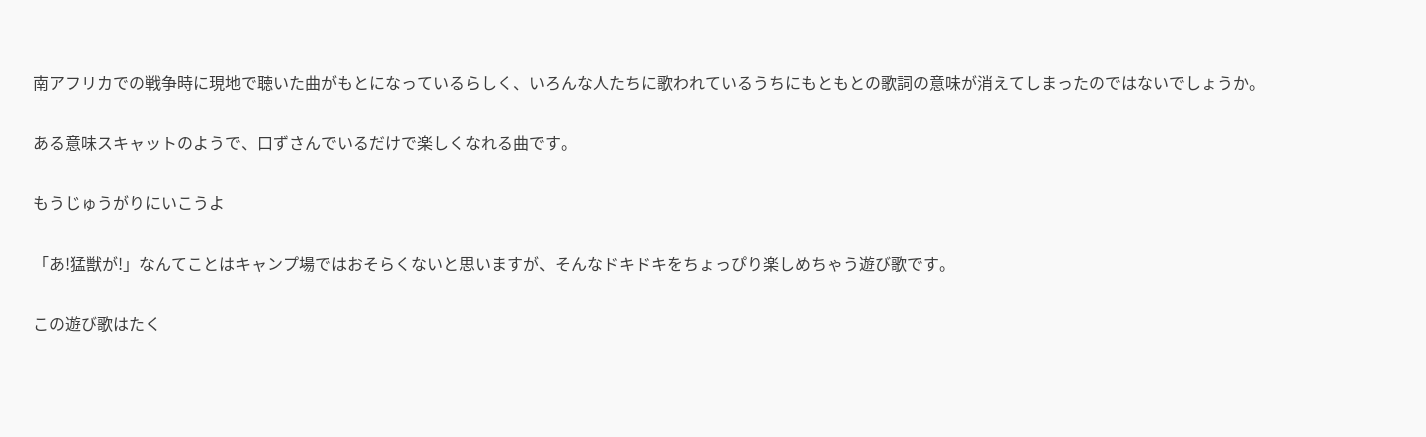南アフリカでの戦争時に現地で聴いた曲がもとになっているらしく、いろんな人たちに歌われているうちにもともとの歌詞の意味が消えてしまったのではないでしょうか。

ある意味スキャットのようで、口ずさんでいるだけで楽しくなれる曲です。

もうじゅうがりにいこうよ

「あ!猛獣が!」なんてことはキャンプ場ではおそらくないと思いますが、そんなドキドキをちょっぴり楽しめちゃう遊び歌です。

この遊び歌はたく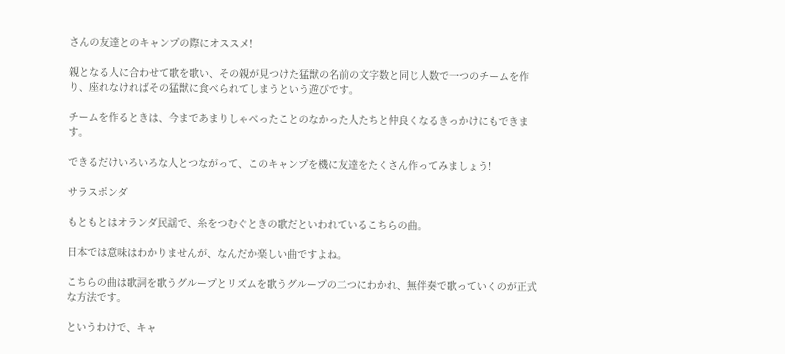さんの友達とのキャンプの際にオススメ!

親となる人に合わせて歌を歌い、その親が見つけた猛獣の名前の文字数と同じ人数で一つのチームを作り、座れなければその猛獣に食べられてしまうという遊びです。

チームを作るときは、今まであまりしゃべったことのなかった人たちと仲良くなるきっかけにもできます。

できるだけいろいろな人とつながって、このキャンプを機に友達をたくさん作ってみましょう!

サラスポンダ

もともとはオランダ民謡で、糸をつむぐときの歌だといわれているこちらの曲。

日本では意味はわかりませんが、なんだか楽しい曲ですよね。

こちらの曲は歌詞を歌うグループとリズムを歌うグループの二つにわかれ、無伴奏で歌っていくのが正式な方法です。

というわけで、キャ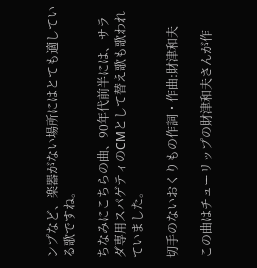ンプなど、楽器がない場所にはとても適している歌ですね。

ちなみにこちらの曲、90年代前半には、サラダ専用スパゲティのCMとして替え歌も歌われていました。

切手のないおくりもの作詞・作曲:財津和夫

この曲はチューリップの財津和夫さんが作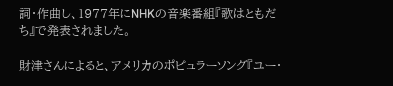詞・作曲し、1977年にNHKの音楽番組『歌はともだち』で発表されました。

財津さんによると、アメリカのポピュラーソング『ユー・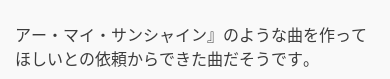アー・マイ・サンシャイン』のような曲を作ってほしいとの依頼からできた曲だそうです。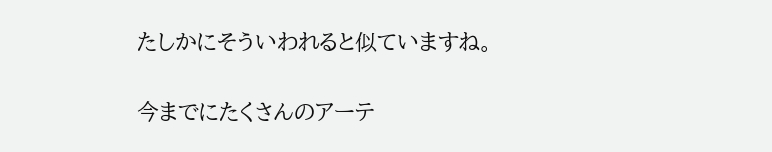たしかにそういわれると似ていますね。

今までにたくさんのアーテ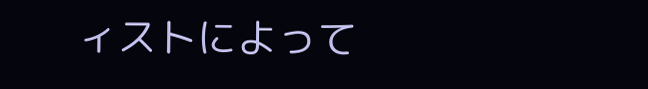ィストによって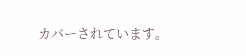カバーされています。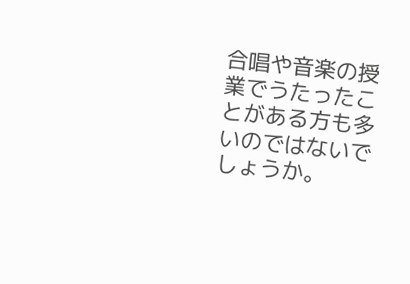合唱や音楽の授業でうたったことがある方も多いのではないでしょうか。